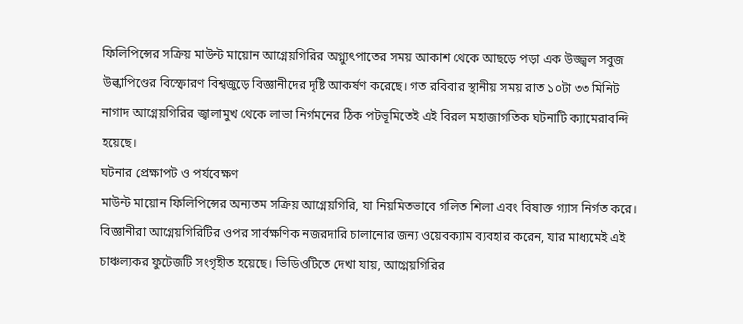ফিলিপিন্সের সক্রিয় মাউন্ট মায়োন আগ্নেয়গিরির অগ্ন্যুৎপাতের সময় আকাশ থেকে আছড়ে পড়া এক উজ্জ্বল সবুজ উল্কাপিণ্ডের বিস্ফোরণ বিশ্বজুড়ে বিজ্ঞানীদের দৃষ্টি আকর্ষণ করেছে। গত রবিবার স্থানীয় সময় রাত ১০টা ৩৩ মিনিট নাগাদ আগ্নেয়গিরির জ্বালামুখ থেকে লাভা নির্গমনের ঠিক পটভূমিতেই এই বিরল মহাজাগতিক ঘটনাটি ক্যামেরাবন্দি হয়েছে।
ঘটনার প্রেক্ষাপট ও পর্যবেক্ষণ
মাউন্ট মায়োন ফিলিপিন্সের অন্যতম সক্রিয় আগ্নেয়গিরি, যা নিয়মিতভাবে গলিত শিলা এবং বিষাক্ত গ্যাস নির্গত করে। বিজ্ঞানীরা আগ্নেয়গিরিটির ওপর সার্বক্ষণিক নজরদারি চালানোর জন্য ওয়েবক্যাম ব্যবহার করেন, যার মাধ্যমেই এই চাঞ্চল্যকর ফুটেজটি সংগৃহীত হয়েছে। ভিডিওটিতে দেখা যায়, আগ্নেয়গিরির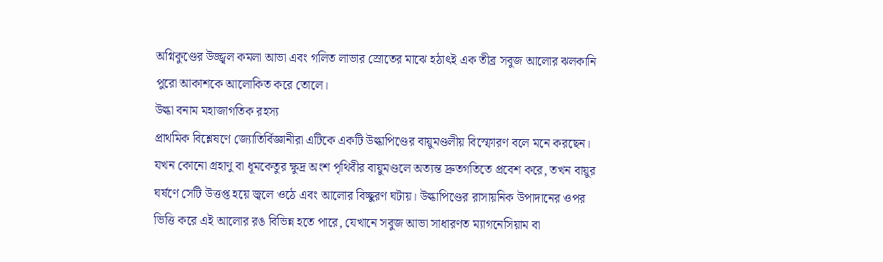অগ্নিকুণ্ডের উজ্জ্বল কমলা আভা এবং গলিত লাভার স্রোতের মাঝে হঠাৎই এক তীব্র সবুজ আলোর ঝলকানি পুরো আকাশকে আলোকিত করে তোলে।
উল্কা বনাম মহাজাগতিক রহস্য
প্রাথমিক বিশ্লেষণে জ্যোতির্বিজ্ঞানীরা এটিকে একটি উল্কাপিণ্ডের বায়ুমণ্ডলীয় বিস্ফোরণ বলে মনে করছেন। যখন কোনো গ্রহাণু বা ধূমকেতুর ক্ষুদ্র অংশ পৃথিবীর বায়ুমণ্ডলে অত্যন্ত দ্রুতগতিতে প্রবেশ করে, তখন বায়ুর ঘর্ষণে সেটি উত্তপ্ত হয়ে জ্বলে ওঠে এবং আলোর বিচ্ছুরণ ঘটায়। উল্কাপিণ্ডের রাসায়নিক উপাদানের ওপর ভিত্তি করে এই আলোর রঙ বিভিন্ন হতে পারে, যেখানে সবুজ আভা সাধারণত ম্যাগনেসিয়াম বা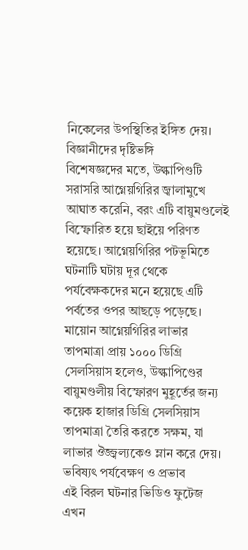নিকেলের উপস্থিতির ইঙ্গিত দেয়।
বিজ্ঞানীদের দৃষ্টিভঙ্গি
বিশেষজ্ঞদের মতে, উল্কাপিণ্ডটি সরাসরি আগ্নেয়গিরির জ্বালামুখে আঘাত করেনি, বরং এটি বায়ুমণ্ডলেই বিস্ফোরিত হয়ে ছাইয়ে পরিণত হয়েছে। আগ্নেয়গিরির পটভূমিতে ঘটনাটি ঘটায় দূর থেকে পর্যবেক্ষকদের মনে হয়েছে এটি পর্বতের ওপর আছড়ে পড়েছে। মায়োন আগ্নেয়গিরির লাভার তাপমাত্রা প্রায় ১০০০ ডিগ্রি সেলসিয়াস হলেও, উল্কাপিণ্ডের বায়ুমণ্ডলীয় বিস্ফোরণ মুহূর্তের জন্য কয়েক হাজার ডিগ্রি সেলসিয়াস তাপমাত্রা তৈরি করতে সক্ষম, যা লাভার ঔজ্জ্বল্যকেও ম্লান করে দেয়।
ভবিষ্যৎ পর্যবেক্ষণ ও প্রভাব
এই বিরল ঘটনার ভিডিও ফুটেজ এখন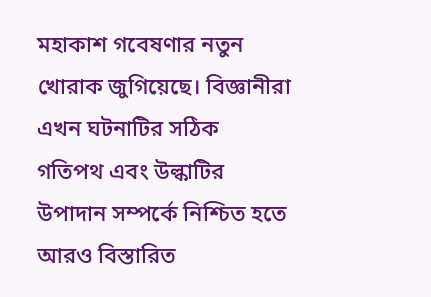মহাকাশ গবেষণার নতুন খোরাক জুগিয়েছে। বিজ্ঞানীরা এখন ঘটনাটির সঠিক গতিপথ এবং উল্কাটির উপাদান সম্পর্কে নিশ্চিত হতে আরও বিস্তারিত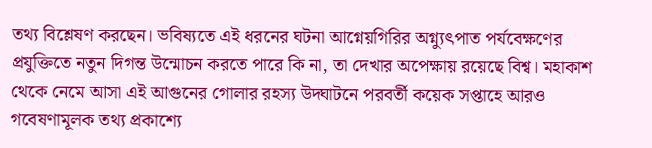তথ্য বিশ্লেষণ করছেন। ভবিষ্যতে এই ধরনের ঘটনা আগ্নেয়গিরির অগ্ন্যুৎপাত পর্যবেক্ষণের প্রযুক্তিতে নতুন দিগন্ত উন্মোচন করতে পারে কি না, তা দেখার অপেক্ষায় রয়েছে বিশ্ব। মহাকাশ থেকে নেমে আসা এই আগুনের গোলার রহস্য উদ্ঘাটনে পরবর্তী কয়েক সপ্তাহে আরও গবেষণামূলক তথ্য প্রকাশ্যে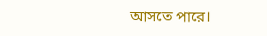আসতে পারে।